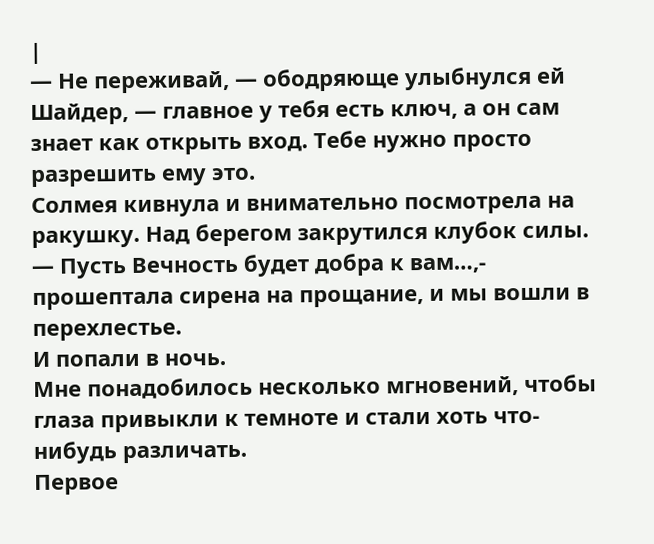|
— Не переживай, — ободряюще улыбнулся ей Шайдер, — главное у тебя есть ключ, а он сам знает как открыть вход. Тебе нужно просто разрешить ему это.
Солмея кивнула и внимательно посмотрела на ракушку. Над берегом закрутился клубок силы.
— Пусть Вечность будет добра к вам…,- прошептала сирена на прощание, и мы вошли в перехлестье.
И попали в ночь.
Мне понадобилось несколько мгновений, чтобы глаза привыкли к темноте и стали хоть что-нибудь различать.
Первое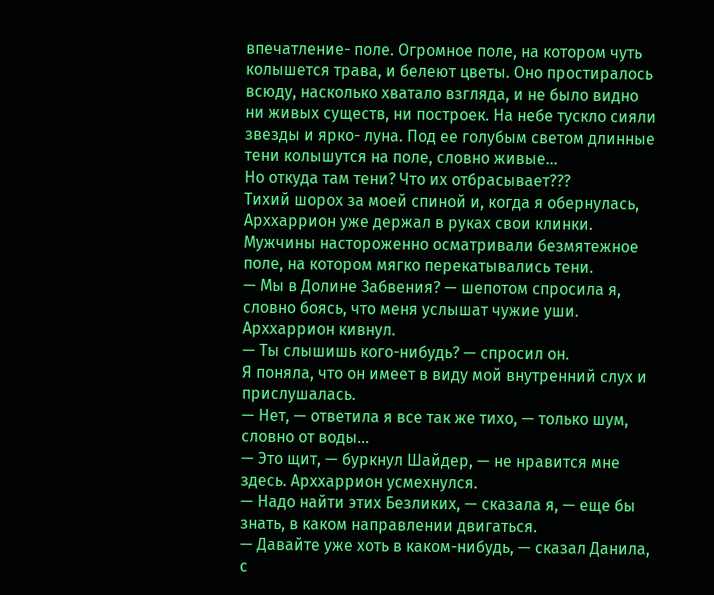впечатление- поле. Огромное поле, на котором чуть колышется трава, и белеют цветы. Оно простиралось всюду, насколько хватало взгляда, и не было видно ни живых существ, ни построек. На небе тускло сияли звезды и ярко- луна. Под ее голубым светом длинные тени колышутся на поле, словно живые…
Но откуда там тени? Что их отбрасывает???
Тихий шорох за моей спиной и, когда я обернулась, Арххаррион уже держал в руках свои клинки. Мужчины настороженно осматривали безмятежное поле, на котором мягко перекатывались тени.
— Мы в Долине Забвения? — шепотом спросила я, словно боясь, что меня услышат чужие уши. Арххаррион кивнул.
— Ты слышишь кого-нибудь? — спросил он.
Я поняла, что он имеет в виду мой внутренний слух и прислушалась.
— Нет, — ответила я все так же тихо, — только шум, словно от воды…
— Это щит, — буркнул Шайдер, — не нравится мне здесь. Арххаррион усмехнулся.
— Надо найти этих Безликих, — сказала я, — еще бы знать, в каком направлении двигаться.
— Давайте уже хоть в каком-нибудь, — сказал Данила, с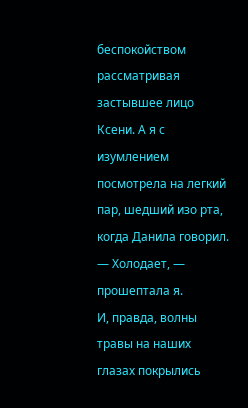беспокойством рассматривая застывшее лицо Ксени. А я с изумлением посмотрела на легкий пар, шедший изо рта, когда Данила говорил.
— Холодает, — прошептала я.
И, правда, волны травы на наших глазах покрылись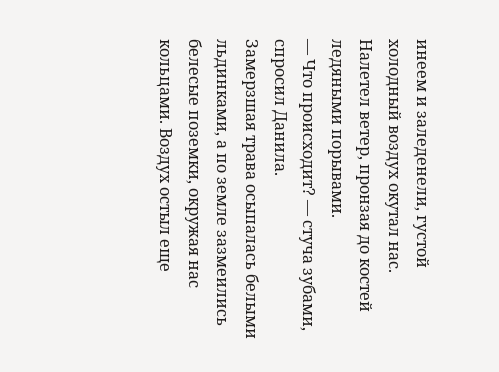инеем и заледенели, густой холодный воздух окутал нас. Налетел ветер, пронзая до костей ледяными порывами.
— Что происходит? — стуча зубами, спросил Данила.
Замерзшая трава осыпалась белыми льдинками, а по земле зазмеились белесые поземки, окружая нас кольцами. Воздух остыл еще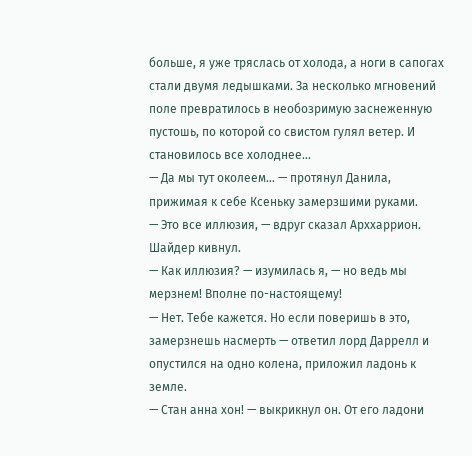больше, я уже тряслась от холода, а ноги в сапогах стали двумя ледышками. За несколько мгновений поле превратилось в необозримую заснеженную пустошь, по которой со свистом гулял ветер. И становилось все холоднее…
— Да мы тут околеем… — протянул Данила, прижимая к себе Ксеньку замерзшими руками.
— Это все иллюзия, — вдруг сказал Арххаррион. Шайдер кивнул.
— Как иллюзия? — изумилась я, — но ведь мы мерзнем! Вполне по-настоящему!
— Нет. Тебе кажется. Но если поверишь в это, замерзнешь насмерть — ответил лорд Даррелл и опустился на одно колена, приложил ладонь к земле.
— Стан анна хон! — выкрикнул он. От его ладони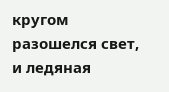кругом разошелся свет, и ледяная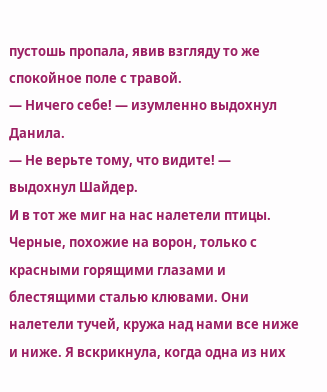пустошь пропала, явив взгляду то же спокойное поле с травой.
— Ничего себе! — изумленно выдохнул Данила.
— Не верьте тому, что видите! — выдохнул Шайдер.
И в тот же миг на нас налетели птицы. Черные, похожие на ворон, только с красными горящими глазами и блестящими сталью клювами. Они налетели тучей, кружа над нами все ниже и ниже. Я вскрикнула, когда одна из них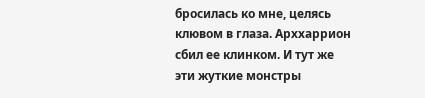бросилась ко мне, целясь клювом в глаза. Арххаррион сбил ее клинком. И тут же эти жуткие монстры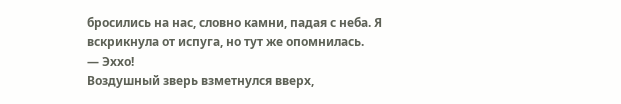бросились на нас, словно камни, падая с неба. Я вскрикнула от испуга, но тут же опомнилась.
— Эххо!
Воздушный зверь взметнулся вверх,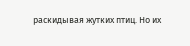раскидывая жутких птиц. Но их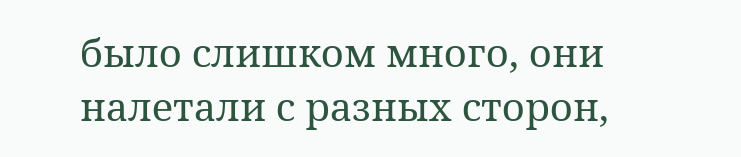было слишком много, они налетали с разных сторон,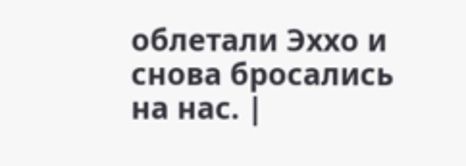облетали Эххо и снова бросались на нас. |